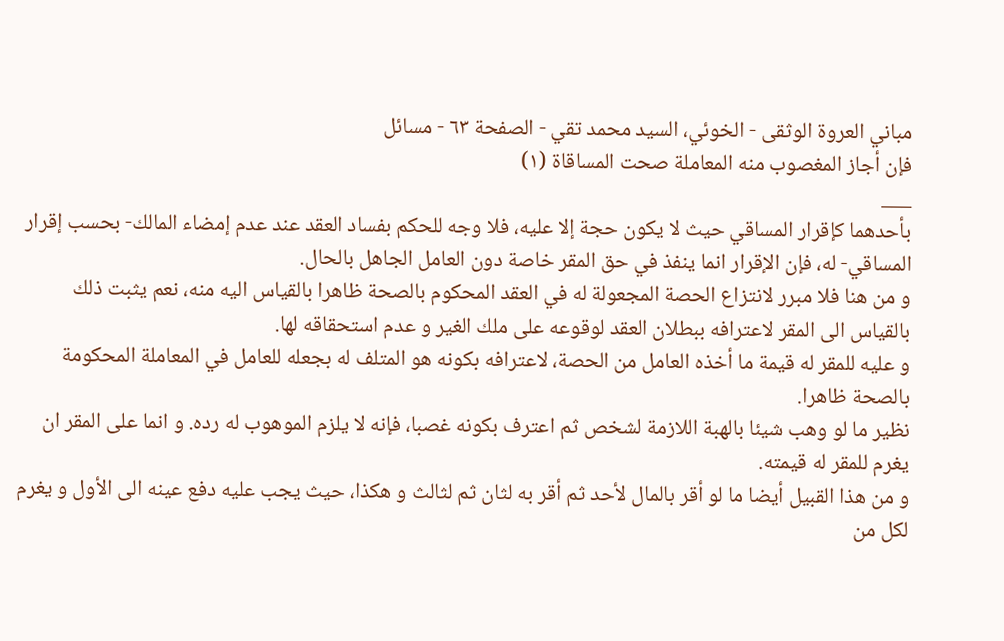مباني العروة الوثقى - الخوئي، السيد محمد تقي - الصفحة ٦٣ - مسائل
فإن أجاز المغصوب منه المعاملة صحت المساقاة (١)
___
بأحدهما كإقرار المساقي حيث لا يكون حجة إلا عليه، فلا وجه للحكم بفساد العقد عند عدم إمضاء المالك- بحسب إقرار المساقي- له، فإن الإقرار انما ينفذ في حق المقر خاصة دون العامل الجاهل بالحال.
و من هنا فلا مبرر لانتزاع الحصة المجعولة له في العقد المحكوم بالصحة ظاهرا بالقياس اليه منه، نعم يثبت ذلك بالقياس الى المقر لاعترافه ببطلان العقد لوقوعه على ملك الغير و عدم استحقاقه لها.
و عليه للمقر له قيمة ما أخذه العامل من الحصة، لاعترافه بكونه هو المتلف له بجعله للعامل في المعاملة المحكومة بالصحة ظاهرا.
نظير ما لو وهب شيئا بالهبة اللازمة لشخص ثم اعترف بكونه غصبا، فإنه لا يلزم الموهوب له رده. و انما على المقر ان يغرم للمقر له قيمته.
و من هذا القبيل أيضا ما لو أقر بالمال لأحد ثم أقر به لثان ثم لثالث و هكذا، حيث يجب عليه دفع عينه الى الأول و يغرم لكل من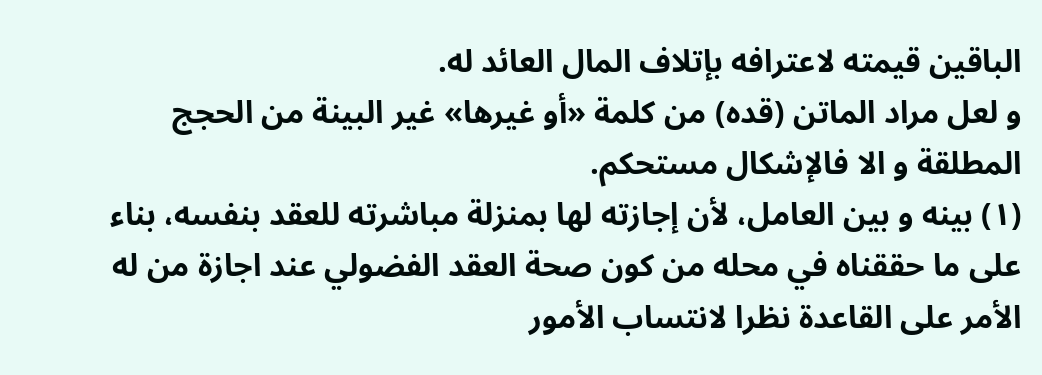الباقين قيمته لاعترافه بإتلاف المال العائد له.
و لعل مراد الماتن (قده) من كلمة «أو غيرها» غير البينة من الحجج المطلقة و الا فالإشكال مستحكم.
(١) بينه و بين العامل، لأن إجازته لها بمنزلة مباشرته للعقد بنفسه، بناء على ما حققناه في محله من كون صحة العقد الفضولي عند اجازة من له الأمر على القاعدة نظرا لانتساب الأمور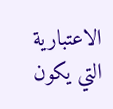الاعتبارية التي يكون